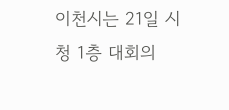이천시는 21일 시청 1층 대회의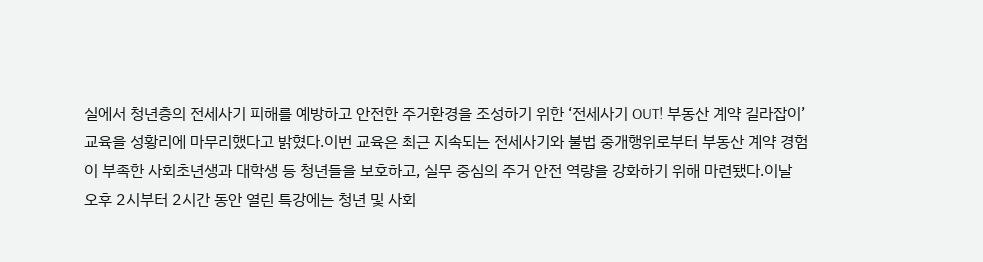실에서 청년층의 전세사기 피해를 예방하고 안전한 주거환경을 조성하기 위한 ‘전세사기 OUT! 부동산 계약 길라잡이’ 교육을 성황리에 마무리했다고 밝혔다.이번 교육은 최근 지속되는 전세사기와 불법 중개행위로부터 부동산 계약 경험이 부족한 사회초년생과 대학생 등 청년들을 보호하고, 실무 중심의 주거 안전 역량을 강화하기 위해 마련됐다.이날 오후 2시부터 2시간 동안 열린 특강에는 청년 및 사회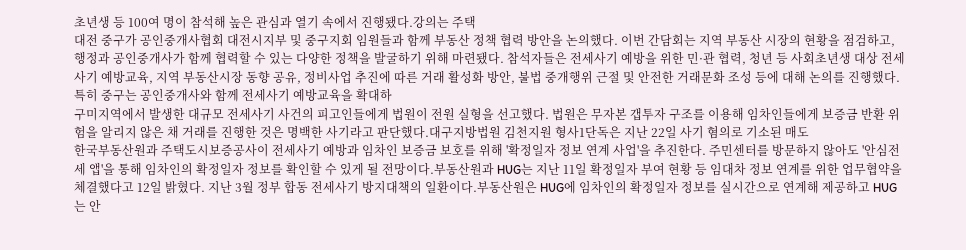초년생 등 100여 명이 참석해 높은 관심과 열기 속에서 진행됐다.강의는 주택
대전 중구가 공인중개사협회 대전시지부 및 중구지회 임원들과 함께 부동산 정책 협력 방안을 논의했다. 이번 간담회는 지역 부동산 시장의 현황을 점검하고, 행정과 공인중개사가 함께 협력할 수 있는 다양한 정책을 발굴하기 위해 마련됐다. 참석자들은 전세사기 예방을 위한 민·관 협력, 청년 등 사회초년생 대상 전세사기 예방교육, 지역 부동산시장 동향 공유, 정비사업 추진에 따른 거래 활성화 방안, 불법 중개행위 근절 및 안전한 거래문화 조성 등에 대해 논의를 진행했다. 특히 중구는 공인중개사와 함께 전세사기 예방교육을 확대하
구미지역에서 발생한 대규모 전세사기 사건의 피고인들에게 법원이 전원 실형을 선고했다. 법원은 무자본 갭투자 구조를 이용해 임차인들에게 보증금 반환 위험을 알리지 않은 채 거래를 진행한 것은 명백한 사기라고 판단했다.대구지방법원 김천지원 형사1단독은 지난 22일 사기 혐의로 기소된 매도
한국부동산원과 주택도시보증공사이 전세사기 예방과 임차인 보증금 보호를 위해 '확정일자 정보 연계 사업'을 추진한다. 주민센터를 방문하지 않아도 '안심전세 앱'을 통해 임차인의 확정일자 정보를 확인할 수 있게 될 전망이다.부동산원과 HUG는 지난 11일 확정일자 부여 현황 등 임대차 정보 연계를 위한 업무협약을 체결했다고 12일 밝혔다. 지난 3월 정부 합동 전세사기 방지대책의 일환이다.부동산원은 HUG에 임차인의 확정일자 정보를 실시간으로 연계해 제공하고 HUG는 안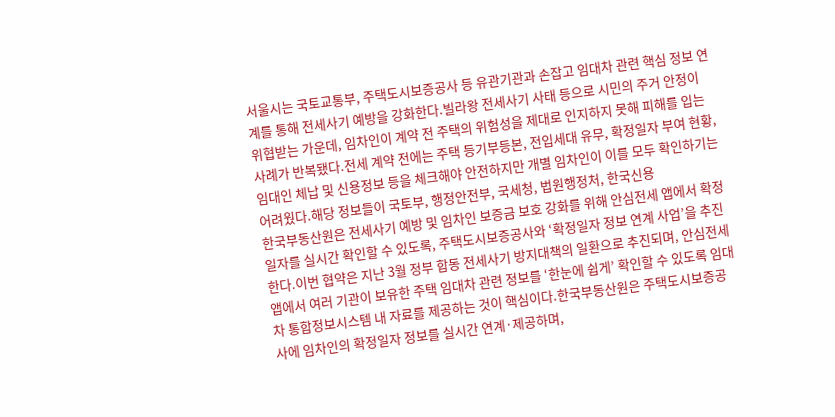서울시는 국토교통부, 주택도시보증공사 등 유관기관과 손잡고 임대차 관련 핵심 정보 연계를 통해 전세사기 예방을 강화한다.빌라왕 전세사기 사태 등으로 시민의 주거 안정이 위협받는 가운데, 임차인이 계약 전 주택의 위험성을 제대로 인지하지 못해 피해를 입는 사례가 반복됐다.전세 계약 전에는 주택 등기부등본, 전입세대 유무, 확정일자 부여 현황, 임대인 체납 및 신용정보 등을 체크해야 안전하지만 개별 임차인이 이를 모두 확인하기는 어려웠다.해당 정보들이 국토부, 행정안전부, 국세청, 법원행정처, 한국신용
한국부동산원은 전세사기 예방 및 임차인 보증금 보호 강화를 위해 안심전세 앱에서 확정일자를 실시간 확인할 수 있도록, 주택도시보증공사와 ‘확정일자 정보 연계 사업’을 추진한다.이번 협약은 지난 3월 정부 합동 전세사기 방지대책의 일환으로 추진되며, 안심전세 앱에서 여러 기관이 보유한 주택 임대차 관련 정보를 ‘한눈에 쉽게’ 확인할 수 있도록 임대차 통합정보시스템 내 자료를 제공하는 것이 핵심이다.한국부동산원은 주택도시보증공사에 임차인의 확정일자 정보를 실시간 연계·제공하며,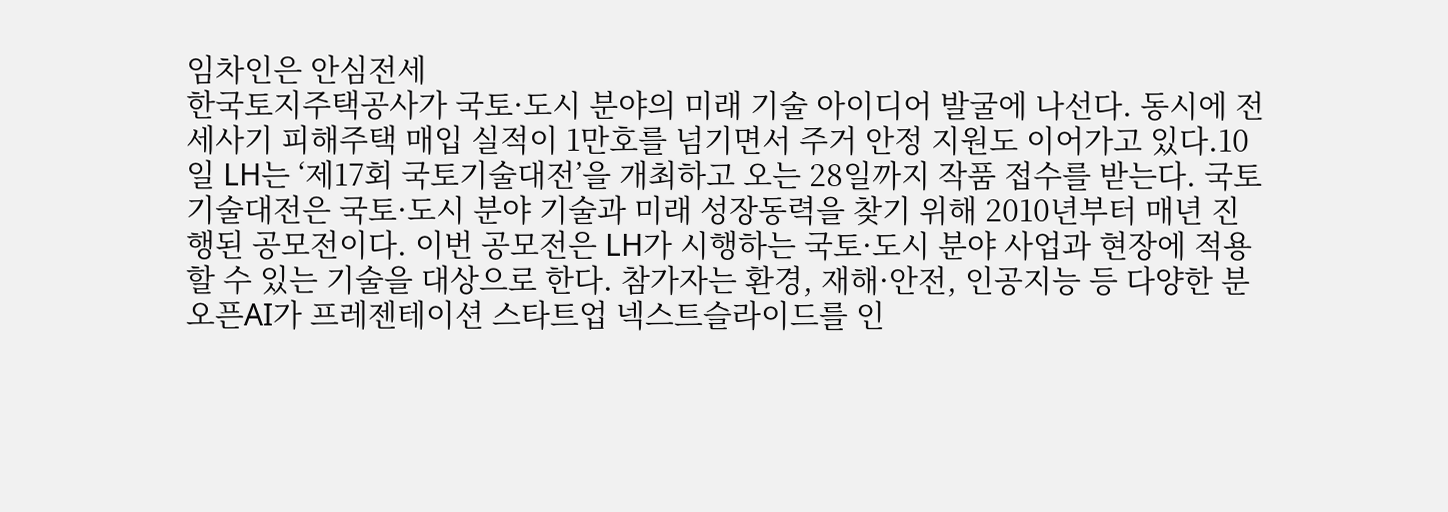임차인은 안심전세
한국토지주택공사가 국토·도시 분야의 미래 기술 아이디어 발굴에 나선다. 동시에 전세사기 피해주택 매입 실적이 1만호를 넘기면서 주거 안정 지원도 이어가고 있다.10일 LH는 ‘제17회 국토기술대전’을 개최하고 오는 28일까지 작품 접수를 받는다. 국토기술대전은 국토·도시 분야 기술과 미래 성장동력을 찾기 위해 2010년부터 매년 진행된 공모전이다. 이번 공모전은 LH가 시행하는 국토·도시 분야 사업과 현장에 적용할 수 있는 기술을 대상으로 한다. 참가자는 환경, 재해·안전, 인공지능 등 다양한 분
오픈AI가 프레젠테이션 스타트업 넥스트슬라이드를 인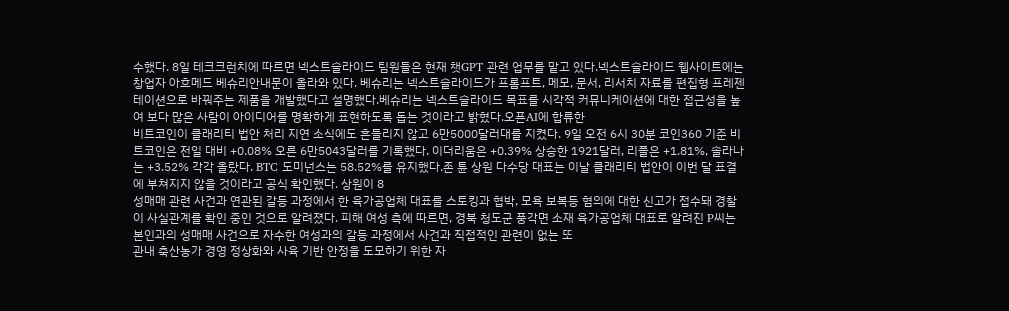수했다. 8일 테크크런치에 따르면 넥스트슬라이드 팀원들은 현재 챗GPT 관련 업무를 맡고 있다.넥스트슬라이드 웹사이트에는 창업자 아흐메드 베슈리안내문이 올라와 있다. 베슈리는 넥스트슬라이드가 프롬프트, 메모, 문서, 리서치 자료를 편집형 프레젠테이션으로 바꿔주는 제품을 개발했다고 설명했다.베슈리는 넥스트슬라이드 목표를 시각적 커뮤니케이션에 대한 접근성을 높여 보다 많은 사람이 아이디어를 명확하게 표현하도록 돕는 것이라고 밝혔다.오픈AI에 합류한
비트코인이 클래리티 법안 처리 지연 소식에도 흔들리지 않고 6만5000달러대를 지켰다. 9일 오전 6시 30분 코인360 기준 비트코인은 전일 대비 +0.08% 오른 6만5043달러를 기록했다. 이더리움은 +0.39% 상승한 1921달러, 리플은 +1.81%, 솔라나는 +3.52% 각각 올랐다. BTC 도미넌스는 58.52%를 유지했다.존 튠 상원 다수당 대표는 이날 클래리티 법안이 이번 달 표결에 부쳐지지 않을 것이라고 공식 확인했다. 상원이 8
성매매 관련 사건과 연관된 갈등 과정에서 한 육가공업체 대표를 스토킹과 협박, 모욕 보복등 혐의에 대한 신고가 접수돼 경찰이 사실관계를 확인 중인 것으로 알려졌다. 피해 여성 측에 따르면, 경북 청도군 풍각면 소재 육가공업체 대표로 알려진 P씨는 본인과의 성매매 사건으로 자수한 여성과의 갈등 과정에서 사건과 직접적인 관련이 없는 또
관내 축산농가 경영 정상화와 사육 기반 안정을 도모하기 위한 자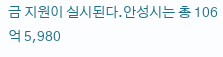금 지원이 실시된다.안성시는 총 106억 5,980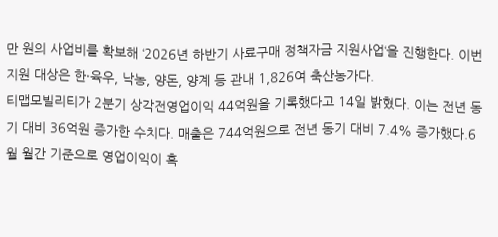만 원의 사업비를 확보해 ‘2026년 하반기 사료구매 정책자금 지원사업‘을 진행한다. 이번 지원 대상은 한·육우, 낙농, 양돈, 양계 등 관내 1,826여 축산농가다.
티맵모빌리티가 2분기 상각전영업이익 44억원을 기록했다고 14일 밝혔다. 이는 전년 동기 대비 36억원 증가한 수치다. 매출은 744억원으로 전년 동기 대비 7.4% 증가했다.6월 월간 기준으로 영업이익이 흑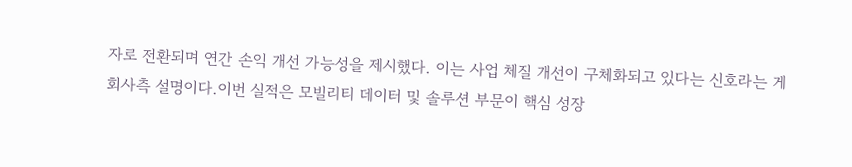자로 전환되며 연간 손익 개선 가능성을 제시했다. 이는 사업 체질 개선이 구체화되고 있다는 신호라는 게 회사측 설명이다.이번 실적은 모빌리티 데이터 및 솔루션 부문이 핵심 성장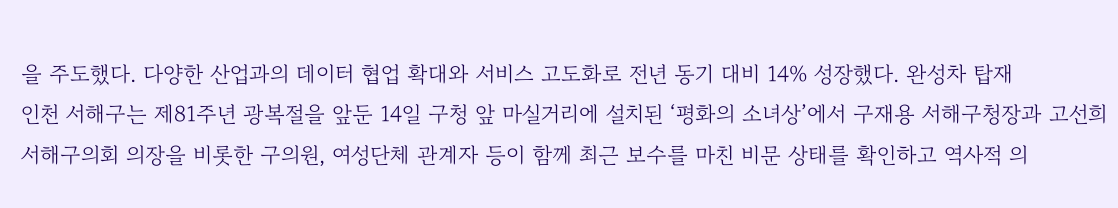을 주도했다. 다양한 산업과의 데이터 협업 확대와 서비스 고도화로 전년 동기 대비 14% 성장했다. 완성차 탑재
인천 서해구는 제81주년 광복절을 앞둔 14일 구청 앞 마실거리에 설치된 ‘평화의 소녀상’에서 구재용 서해구청장과 고선희 서해구의회 의장을 비롯한 구의원, 여성단체 관계자 등이 함께 최근 보수를 마친 비문 상태를 확인하고 역사적 의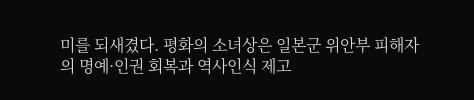미를 되새겼다. 평화의 소녀상은 일본군 위안부 피해자의 명예·인권 회복과 역사인식 제고